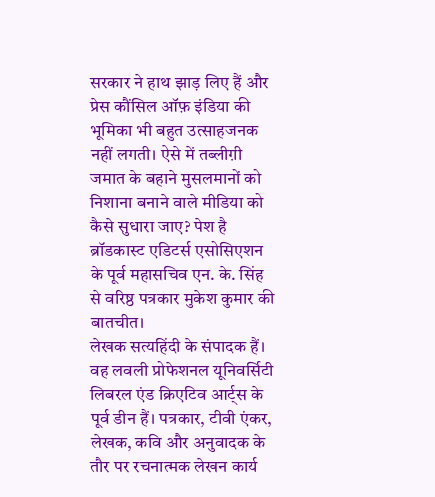सरकार ने हाथ झाड़ लिए हैं और प्रेस कौंसिल ऑफ़ इंडिया की भूमिका भी बहुत उत्साहजनक नहीं लगती। ऐसे में तब्लीग़ी जमात के बहाने मुसलमानों को निशाना बनाने वाले मीडिया को कैसे सुधारा जाए? पेश है ब्रॉडकास्ट एडिटर्स एसोसिएशन के पूर्व महासचिव एन. के. सिंह से वरिष्ठ पत्रकार मुकेश कुमार की बातचीत।
लेखक सत्यहिंदी के संपादक हैं। वह लवली प्रोफेशनल यूनिवर्सिटी लिबरल एंड क्रिएटिव आर्ट्स के पूर्व डीन हैं। पत्रकार, टीवी एंकर, लेखक, कवि और अनुवादक के तौर पर रचनात्मक लेखन कार्य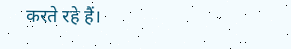करते रहे हैं।